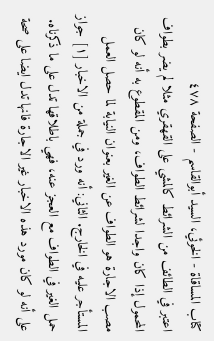كتاب المساقاة - الخوئي، السيد أبوالقاسم - الصفحة ٤٧٨
اعتبر في الطائف من الشرائط كالمشي على القهقري مثلا لم يضر بطواف المحمول إذا كان واجدا لشرائط الطواف، ومن المقطوع به أنه لو كان مصب الاجارة هو الطواف عن الغير بعنوان النيابة لما حصل العمل المستأجر عليه في الخارج. الثاني: أنه ورد في جملة من الاخبار [١] جواز حمل الغير في الطواف مع العجز عنه، فهي باطلاقها تدل على ما ذكرناه. على أنه لو كان مورد هذه الاخبار غير الاجارة فانها تدل ايضا على صحة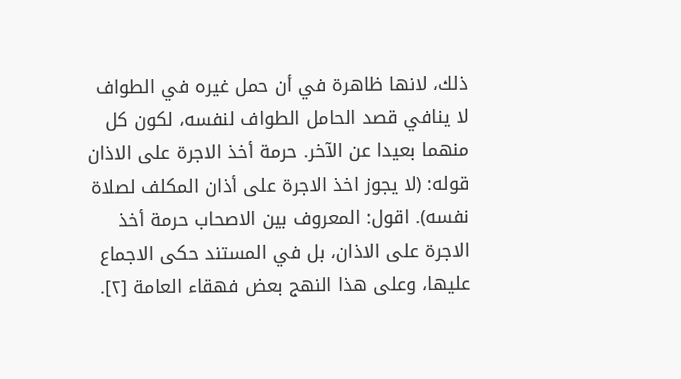ذلك، لانها ظاهرة في أن حمل غيره في الطواف لا ينافي قصد الحامل الطواف لنفسه، لكون كل منهما بعيدا عن الآخر. حرمة أخذ الاجرة على الاذان قوله: (لا يجوز اخذ الاجرة على أذان المكلف لصلاة نفسه). اقول: المعروف بين الاصحاب حرمة أخذ الاجرة على الاذان، بل في المستند حكى الاجماع عليها، وعلى هذا النهج بعض فهقاء العامة [٢].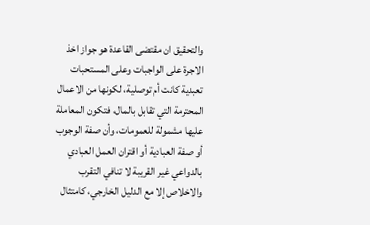والتحقيق ان مقتضى القاعدة هو جواز اخذ الاجرة على الواجبات وعلى المستحبات تعبدية كانت أم توصلية، لكونها من الاعمال المحترمة التي تقابل بالمال، فتكون المعاملة عليها مشمولة للعمومات، وأن صفة الوجوب أو صفة العبادية أو اقتران العمل العبادي بالدواعي غير القريبة لا تنافي التقرب والاخلاص إلا مع الدليل الخارجي، كامتثال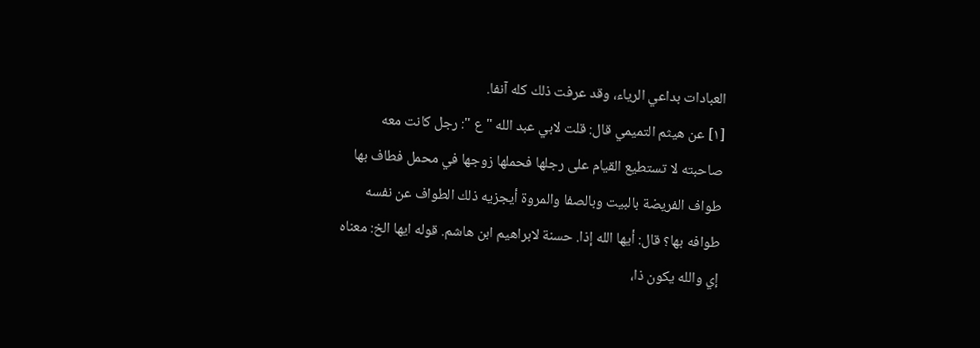العبادات بداعي الرياء، وقد عرفت ذلك كله آنفا.
[١] عن هيثم التميمي قال: قلت لابي عبد الله " ع ": رجل كانت معه صاحبته لا تستطيع القيام على رجلها فحملها زوجها في محمل فطاف بها طواف الفريضة بالبيت وبالصفا والمروة أيجزيه ذلك الطواف عن نفسه طوافه بها؟ قال: أيها الله إذا. حسنة لابراهيم ابن هاشم. قوله ايها الخ: معناه إي والله يكون ذا،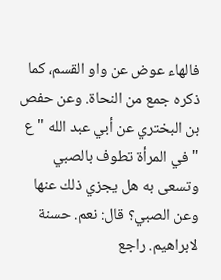فالهاء عوض عن واو القسم، كما ذكره جمع من النحاة. وعن حفص بن البختري عن أبي عبد الله " ع " في المرأة تطوف بالصبي وتسعى به هل يجزي ذلك عنها وعن الصبي؟ قال: نعم. حسنة لابراهيم. راجع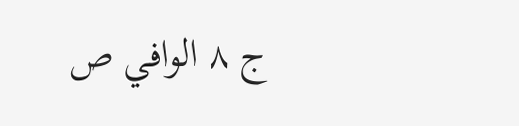ج ٨ الوافي ص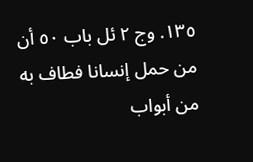١٣٥. وج ٢ ئل باب ٥٠ أن من حمل إنسانا فطاف به من أبواب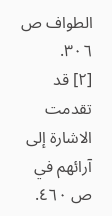الطواف ص ٣٠٦.
[٢] قد تقدمت الاشارة إلى آرائهم في ص ٤٦٠.